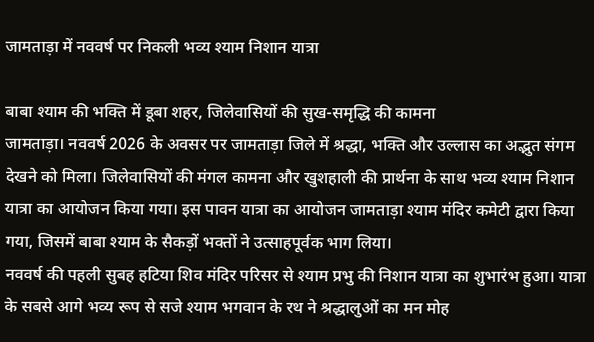जामताड़ा में नववर्ष पर निकली भव्य श्याम निशान यात्रा

बाबा श्याम की भक्ति में डूबा शहर, जिलेवासियों की सुख-समृद्धि की कामना
जामताड़ा। नववर्ष 2026 के अवसर पर जामताड़ा जिले में श्रद्धा, भक्ति और उल्लास का अद्भुत संगम देखने को मिला। जिलेवासियों की मंगल कामना और खुशहाली की प्रार्थना के साथ भव्य श्याम निशान यात्रा का आयोजन किया गया। इस पावन यात्रा का आयोजन जामताड़ा श्याम मंदिर कमेटी द्वारा किया गया, जिसमें बाबा श्याम के सैकड़ों भक्तों ने उत्साहपूर्वक भाग लिया।
नववर्ष की पहली सुबह हटिया शिव मंदिर परिसर से श्याम प्रभु की निशान यात्रा का शुभारंभ हुआ। यात्रा के सबसे आगे भव्य रूप से सजे श्याम भगवान के रथ ने श्रद्धालुओं का मन मोह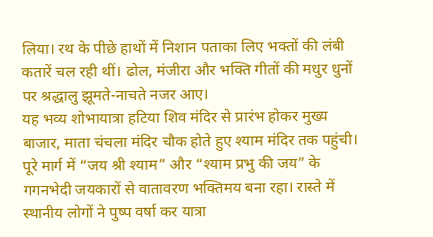लिया। रथ के पीछे हाथों में निशान पताका लिए भक्तों की लंबी कतारें चल रही थीं। ढोल, मंजीरा और भक्ति गीतों की मधुर धुनों पर श्रद्धालु झूमते-नाचते नजर आए।
यह भव्य शोभायात्रा हटिया शिव मंदिर से प्रारंभ होकर मुख्य बाजार, माता चंचला मंदिर चौक होते हुए श्याम मंदिर तक पहुंची। पूरे मार्ग में “जय श्री श्याम” और “श्याम प्रभु की जय” के गगनभेदी जयकारों से वातावरण भक्तिमय बना रहा। रास्ते में स्थानीय लोगों ने पुष्प वर्षा कर यात्रा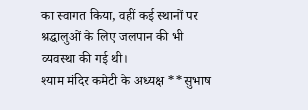का स्वागत किया, वहीं कई स्थानों पर श्रद्धालुओं के लिए जलपान की भी व्यवस्था की गई थी।
श्याम मंदिर कमेटी के अध्यक्ष **सुभाष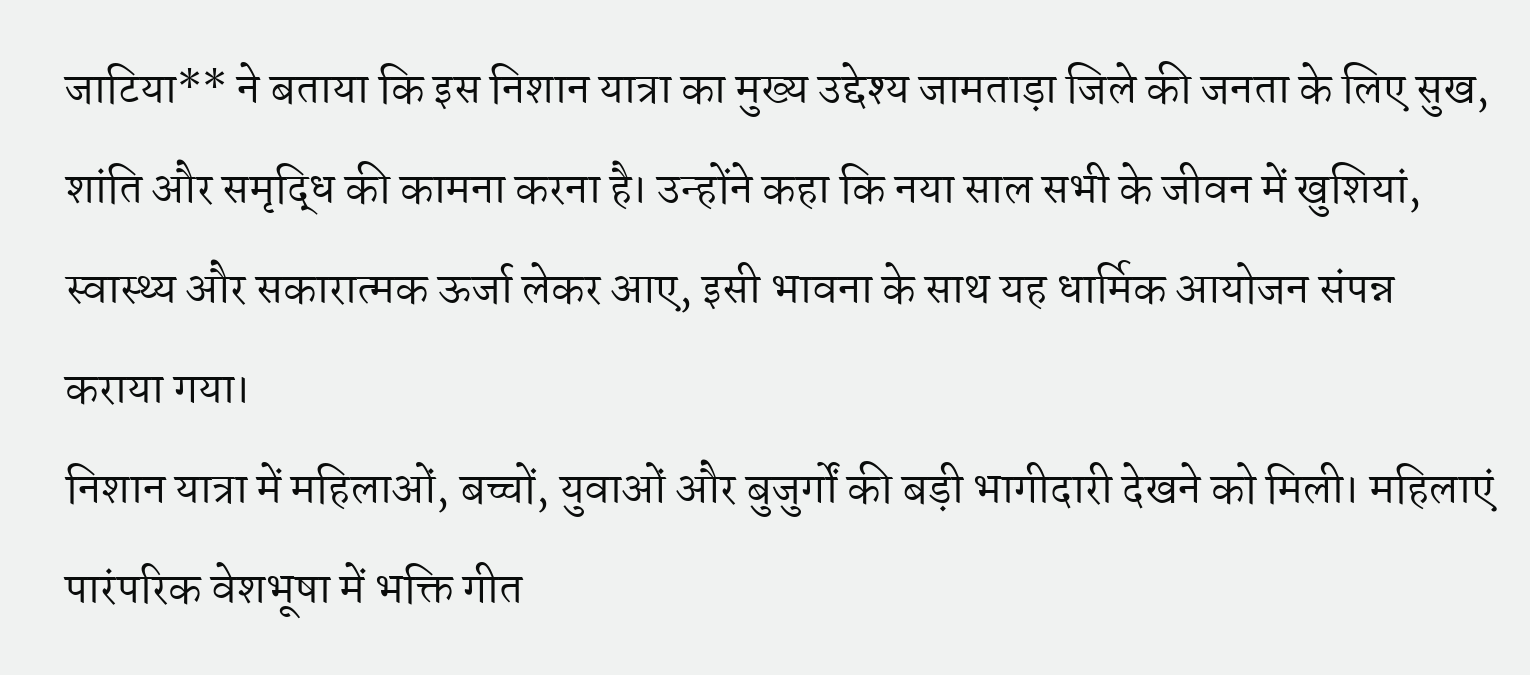जाटिया** ने बताया कि इस निशान यात्रा का मुख्य उद्देश्य जामताड़ा जिले की जनता के लिए सुख, शांति और समृद्धि की कामना करना है। उन्होंने कहा कि नया साल सभी के जीवन में खुशियां, स्वास्थ्य और सकारात्मक ऊर्जा लेकर आए, इसी भावना के साथ यह धार्मिक आयोजन संपन्न कराया गया।
निशान यात्रा में महिलाओं, बच्चों, युवाओं और बुजुर्गों की बड़ी भागीदारी देखने को मिली। महिलाएं पारंपरिक वेशभूषा में भक्ति गीत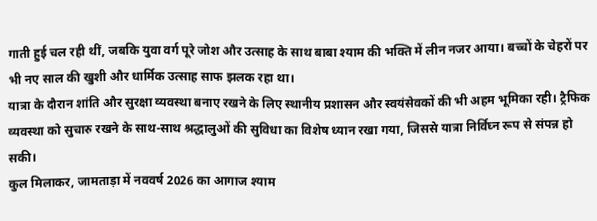गाती हुई चल रही थीं, जबकि युवा वर्ग पूरे जोश और उत्साह के साथ बाबा श्याम की भक्ति में लीन नजर आया। बच्चों के चेहरों पर भी नए साल की खुशी और धार्मिक उत्साह साफ झलक रहा था।
यात्रा के दौरान शांति और सुरक्षा व्यवस्था बनाए रखने के लिए स्थानीय प्रशासन और स्वयंसेवकों की भी अहम भूमिका रही। ट्रैफिक व्यवस्था को सुचारु रखने के साथ-साथ श्रद्धालुओं की सुविधा का विशेष ध्यान रखा गया, जिससे यात्रा निर्विघ्न रूप से संपन्न हो सकी।
कुल मिलाकर, जामताड़ा में नववर्ष 2026 का आगाज श्याम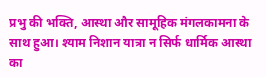प्रभु की भक्ति, आस्था और सामूहिक मंगलकामना के साथ हुआ। श्याम निशान यात्रा न सिर्फ धार्मिक आस्था का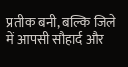प्रतीक बनी, बल्कि जिले में आपसी सौहार्द और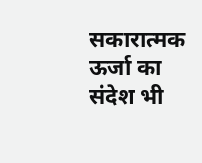सकारात्मक ऊर्जा का संदेश भी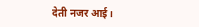देती नजर आई।